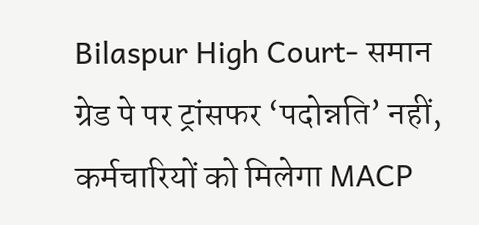Bilaspur High Court- समान ग्रेड पे पर ट्रांसफर ‘पदोन्नति’ नहीं, कर्मचारियों को मिलेगा MACP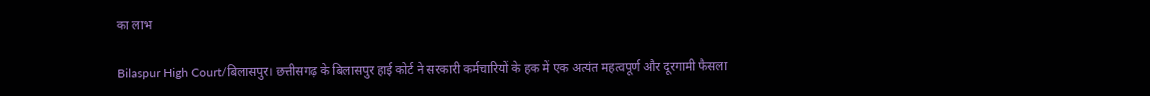का लाभ

Bilaspur High Court/बिलासपुर। छत्तीसगढ़ के बिलासपुर हाई कोर्ट ने सरकारी कर्मचारियों के हक में एक अत्यंत महत्वपूर्ण और दूरगामी फैसला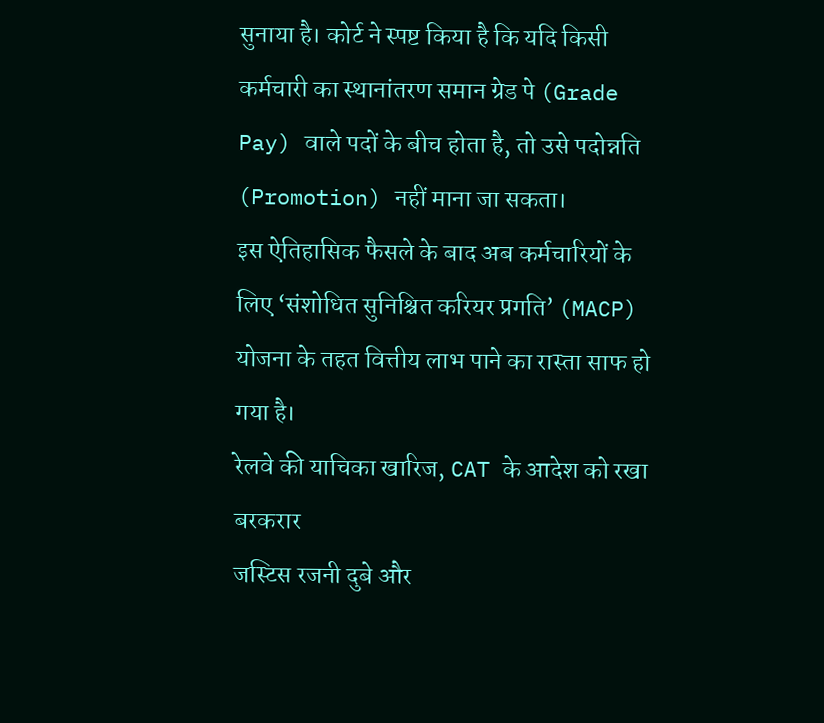सुनाया है। कोर्ट ने स्पष्ट किया है कि यदि किसी कर्मचारी का स्थानांतरण समान ग्रेड पे (Grade Pay) वाले पदों के बीच होता है, तो उसे पदोन्नति (Promotion) नहीं माना जा सकता।
इस ऐतिहासिक फैसले के बाद अब कर्मचारियों के लिए ‘संशोधित सुनिश्चित करियर प्रगति’ (MACP) योजना के तहत वित्तीय लाभ पाने का रास्ता साफ हो गया है।
रेलवे की याचिका खारिज, CAT के आदेश को रखा बरकरार
जस्टिस रजनी दुबे और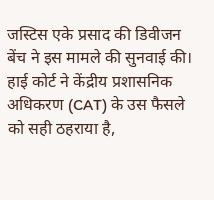जस्टिस एके प्रसाद की डिवीजन बेंच ने इस मामले की सुनवाई की। हाई कोर्ट ने केंद्रीय प्रशासनिक अधिकरण (CAT) के उस फैसले को सही ठहराया है,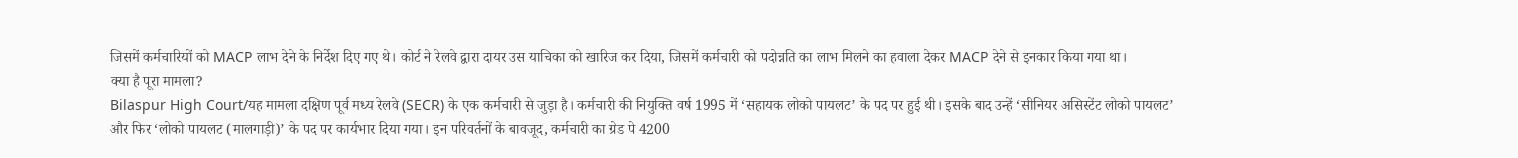जिसमें कर्मचारियों को MACP लाभ देने के निर्देश दिए गए थे। कोर्ट ने रेलवे द्वारा दायर उस याचिका को खारिज कर दिया, जिसमें कर्मचारी को पदोन्नति का लाभ मिलने का हवाला देकर MACP देने से इनकार किया गया था।
क्या है पूरा मामला?
Bilaspur High Court/यह मामला दक्षिण पूर्व मध्य रेलवे (SECR) के एक कर्मचारी से जुड़ा है। कर्मचारी की नियुक्ति वर्ष 1995 में ‘सहायक लोको पायलट’ के पद पर हुई थी। इसके बाद उन्हें ‘सीनियर असिस्टेंट लोको पायलट’ और फिर ‘लोको पायलट (मालगाड़ी)’ के पद पर कार्यभार दिया गया। इन परिवर्तनों के बावजूद, कर्मचारी का ग्रेड पे 4200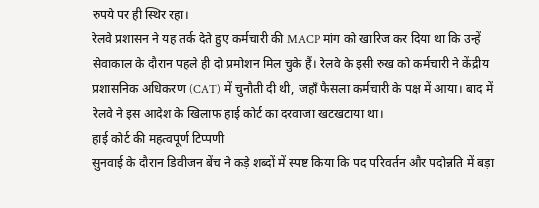रुपये पर ही स्थिर रहा।
रेलवे प्रशासन ने यह तर्क देते हुए कर्मचारी की MACP मांग को खारिज कर दिया था कि उन्हें सेवाकाल के दौरान पहले ही दो प्रमोशन मिल चुके हैं। रेलवे के इसी रुख को कर्मचारी ने केंद्रीय प्रशासनिक अधिकरण (CAT) में चुनौती दी थी, जहाँ फैसला कर्मचारी के पक्ष में आया। बाद में रेलवे ने इस आदेश के खिलाफ हाई कोर्ट का दरवाजा खटखटाया था।
हाई कोर्ट की महत्वपूर्ण टिप्पणी
सुनवाई के दौरान डिवीजन बेंच ने कड़े शब्दों में स्पष्ट किया कि पद परिवर्तन और पदोन्नति में बड़ा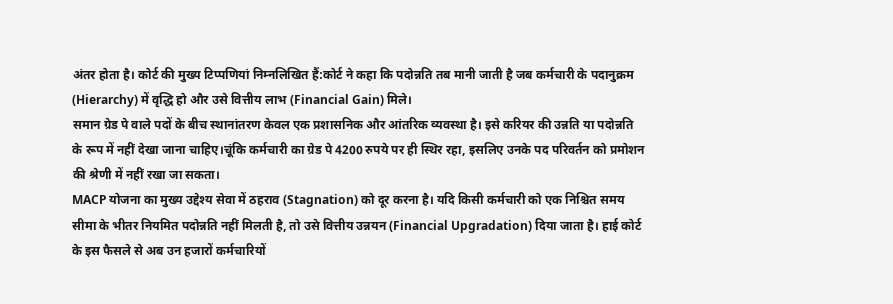अंतर होता है। कोर्ट की मुख्य टिप्पणियां निम्नलिखित हैं:कोर्ट ने कहा कि पदोन्नति तब मानी जाती है जब कर्मचारी के पदानुक्रम (Hierarchy) में वृद्धि हो और उसे वित्तीय लाभ (Financial Gain) मिले।
समान ग्रेड पे वाले पदों के बीच स्थानांतरण केवल एक प्रशासनिक और आंतरिक व्यवस्था है। इसे करियर की उन्नति या पदोन्नति के रूप में नहीं देखा जाना चाहिए।चूंकि कर्मचारी का ग्रेड पे 4200 रुपये पर ही स्थिर रहा, इसलिए उनके पद परिवर्तन को प्रमोशन की श्रेणी में नहीं रखा जा सकता।
MACP योजना का मुख्य उद्देश्य सेवा में ठहराव (Stagnation) को दूर करना है। यदि किसी कर्मचारी को एक निश्चित समय सीमा के भीतर नियमित पदोन्नति नहीं मिलती है, तो उसे वित्तीय उन्नयन (Financial Upgradation) दिया जाता है। हाई कोर्ट के इस फैसले से अब उन हजारों कर्मचारियों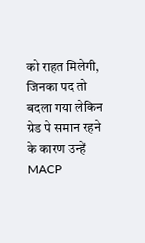को राहत मिलेगी, जिनका पद तो बदला गया लेकिन ग्रेड पे समान रहने के कारण उन्हें MACP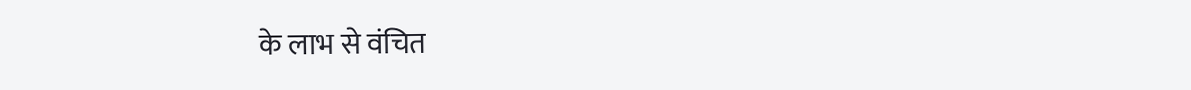के लाभ से वंचित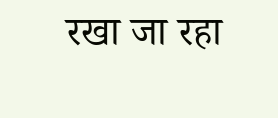रखा जा रहा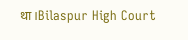था।Bilaspur High Court